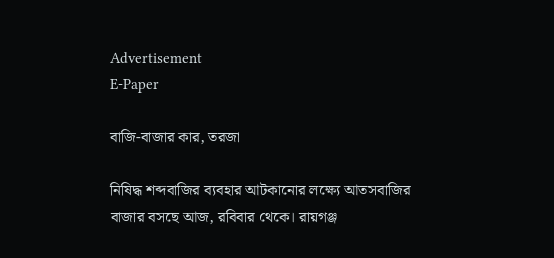Advertisement
E-Paper

বাজি-বাজার কার, তরজা

নিষিদ্ধ শব্দবাজির ব্যবহার আটকানোর লক্ষ্যে আতসবাজির বাজার বসছে আজ, রবিবার থেকে। রায়গঞ্জ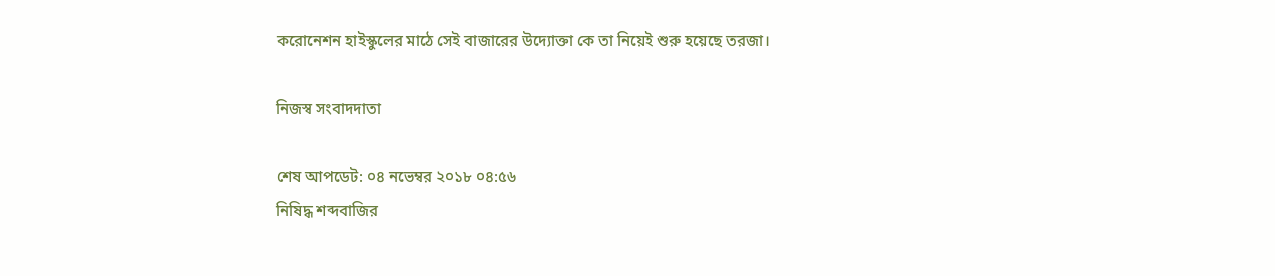করোনেশন হাইস্কুলের মাঠে সেই বাজারের উদ্যোক্তা কে তা নিয়েই শুরু হয়েছে তরজা।

নিজস্ব সংবাদদাতা

শেষ আপডেট: ০৪ নভেম্বর ২০১৮ ০৪:৫৬
নিষিদ্ধ শব্দবাজির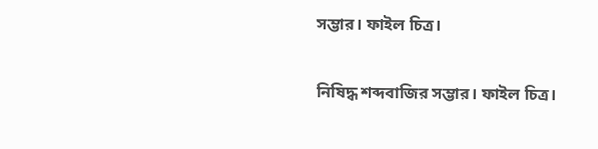সম্ভার। ফাইল চিত্র।

নিষিদ্ধ শব্দবাজির সম্ভার। ফাইল চিত্র।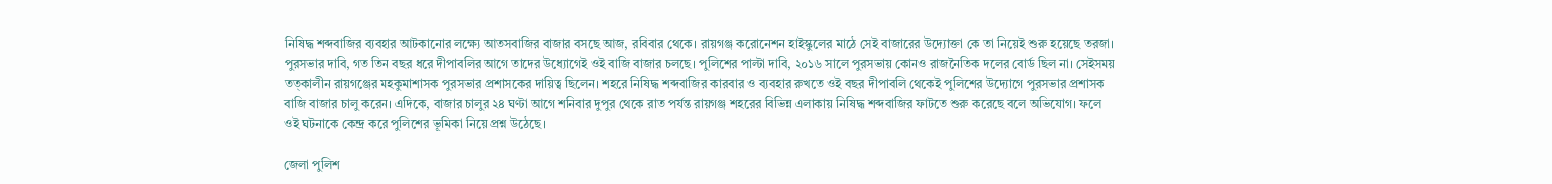নিষিদ্ধ শব্দবাজির ব্যবহার আটকানোর লক্ষ্যে আতসবাজির বাজার বসছে আজ, রবিবার থেকে। রায়গঞ্জ করোনেশন হাইস্কুলের মাঠে সেই বাজারের উদ্যোক্তা কে তা নিয়েই শুরু হয়েছে তরজা। পুরসভার দাবি, গত তিন বছর ধরে দীপাবলির আগে তাদের উধ্যোগেই ওই বাজি বাজার চলছে। পুলিশের পাল্টা দাবি, ২০১৬ সালে পুরসভায় কোনও রাজনৈতিক দলের বোর্ড ছিল না। সেইসময় তত্কালীন রায়গঞ্জের মহকুমাশাসক পুরসভার প্রশাসকের দায়িত্ব ছিলেন। শহরে নিষিদ্ধ শব্দবাজির কারবার ও ব্যবহার রুখতে ওই বছর দীপাবলি থেকেই পুলিশের উদ্যোগে পুরসভার প্রশাসক বাজি বাজার চালু করেন। এদিকে, বাজার চালুর ২৪ ঘণ্টা আগে শনিবার দুপুর থেকে রাত পর্যন্ত রায়গঞ্জ শহরের বিভিন্ন এলাকায় নিষিদ্ধ শব্দবাজির ফাটতে শুরু করেছে বলে অভিযোগ। ফলে ওই ঘটনাকে কেন্দ্র করে পুলিশের ভূমিকা নিয়ে প্রশ্ন উঠেছে।

জেলা পুলিশ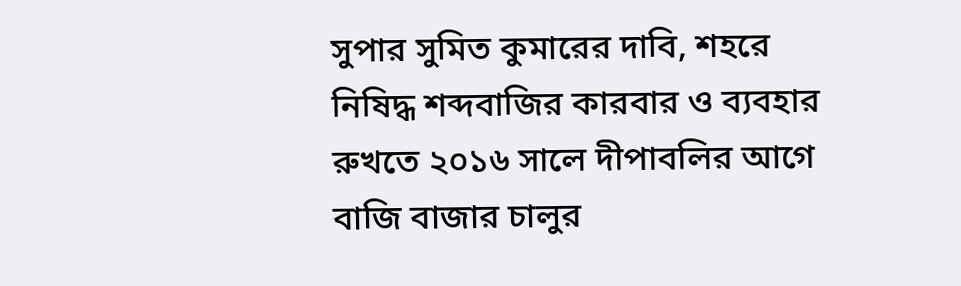সুপার সুমিত কুমারের দাবি, শহরে নিষিদ্ধ শব্দবাজির কারবার ও ব্যবহার রুখতে ২০১৬ সালে দীপাবলির আগে বাজি বাজার চালুর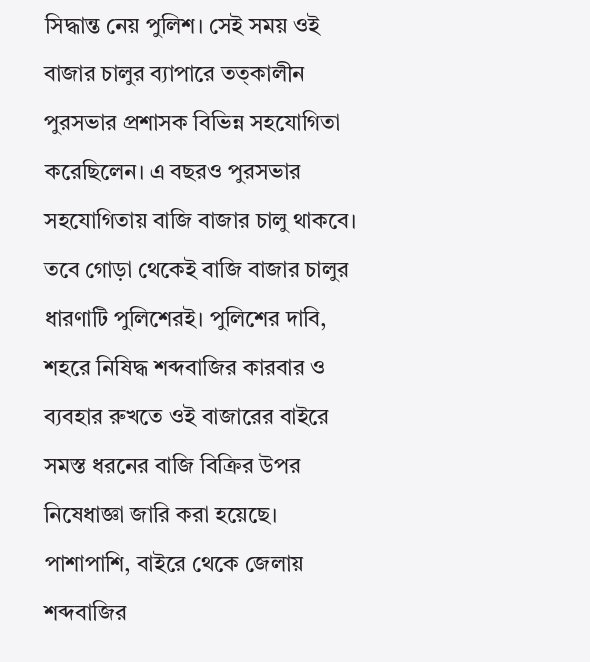সিদ্ধান্ত নেয় পুলিশ। সেই সময় ওই বাজার চালুর ব্যাপারে তত্কালীন পুরসভার প্রশাসক বিভিন্ন সহযোগিতা করেছিলেন। এ বছরও পুরসভার সহযোগিতায় বাজি বাজার চালু থাকবে। তবে গোড়া থেকেই বাজি বাজার চালুর ধারণাটি পুলিশেরই। পুলিশের দাবি, শহরে নিষিদ্ধ শব্দবাজির কারবার ও ব্যবহার রুখতে ওই বাজারের বাইরে সমস্ত ধরনের বাজি বিক্রির উপর নিষেধাজ্ঞা জারি করা হয়েছে। পাশাপাশি, বাইরে থেকে জেলায় শব্দবাজির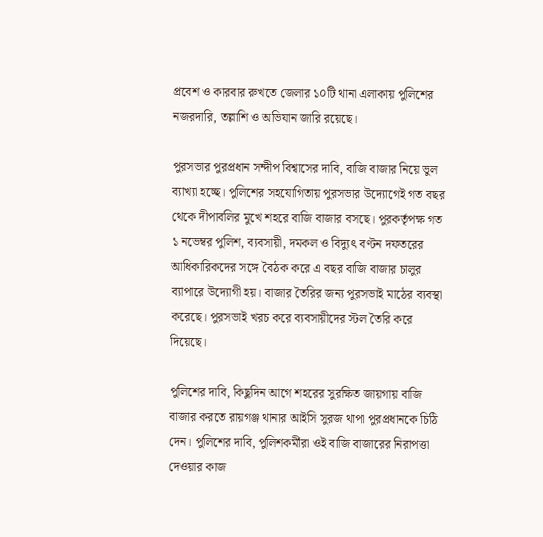প্রবেশ ও কারবার রুখতে জেলার ১০টি থানা এলাকায় পুলিশের নজরদারি, তল্লাশি ও অভিযান জারি রয়েছে।

পুরসভার পুরপ্রধান সন্দীপ বিশ্বাসের দাবি, বাজি বাজার নিয়ে ভুল ব্যাখ্যা হচ্ছে। পুলিশের সহযোগিতায় পুরসভার উদ্যোগেই গত বছর থেকে দীপাবলির মুখে শহরে বাজি বাজার বসছে। পুরকর্তৃপক্ষ গত ১ নভেম্বর পুলিশ, ব্যবসায়ী, দমকল ও বিদ্যুৎ বণ্টন দফতরের আধিকারিকদের সঙ্গে বৈঠক করে এ বছর বাজি বাজার চালুর ব্যাপারে উদ্যোগী হয়। বাজার তৈরির জন্য পুরসভাই মাঠের ব্যবস্থা করেছে। পুরসভাই খরচ করে ব্যবসায়ীদের স্টল তৈরি করে দিয়েছে।

পুলিশের দাবি, কিছুদিন আগে শহরের সুরক্ষিত জায়গায় বাজি বাজার করতে রায়গঞ্জ থানার আইসি সুরজ থাপা পুরপ্রধানকে চিঠি দেন। পুলিশের দাবি, পুলিশকর্মীরা ওই বাজি বাজারের নিরাপত্তা দেওয়ার কাজ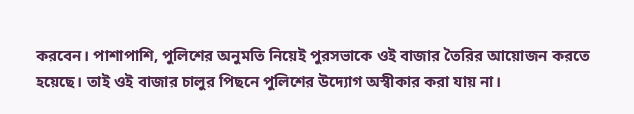করবেন। পাশাপাশি, পুলিশের অনুমতি নিয়েই পুরসভাকে ওই বাজার তৈরির আয়োজন করতে হয়েছে। তাই ওই বাজার চালুর পিছনে পুলিশের উদ্যোগ অস্বীকার করা যায় না।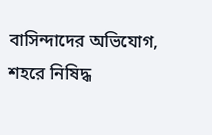বাসিন্দাদের অভিযোগ, শহরে নিষিদ্ধ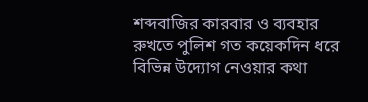শব্দবাজির কারবার ও ব্যবহার রুখতে পুলিশ গত কয়েকদিন ধরে বিভিন্ন উদ্যোগ নেওয়ার কথা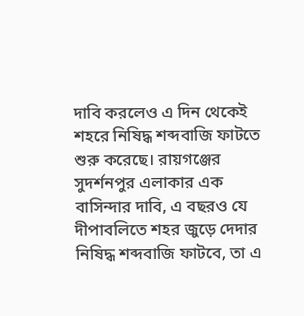দাবি করলেও এ দিন থেকেই শহরে নিষিদ্ধ শব্দবাজি ফাটতে শুরু করেছে। রায়গঞ্জের সুদর্শনপুর এলাকার এক বাসিন্দার দাবি, এ বছরও যে দীপাবলিতে শহর জুড়ে দেদার নিষিদ্ধ শব্দবাজি ফাটবে, তা এ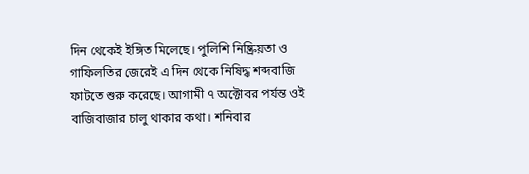দিন থেকেই ইঙ্গিত মিলেছে। পুলিশি নিষ্ক্রিয়তা ও গাফিলতির জেরেই এ দিন থেকে নিষিদ্ধ শব্দবাজি ফাটতে শুরু করেছে। আগামী ৭ অক্টোবর পর্যন্ত ওই বাজিবাজার চালু থাকার কথা। শনিবার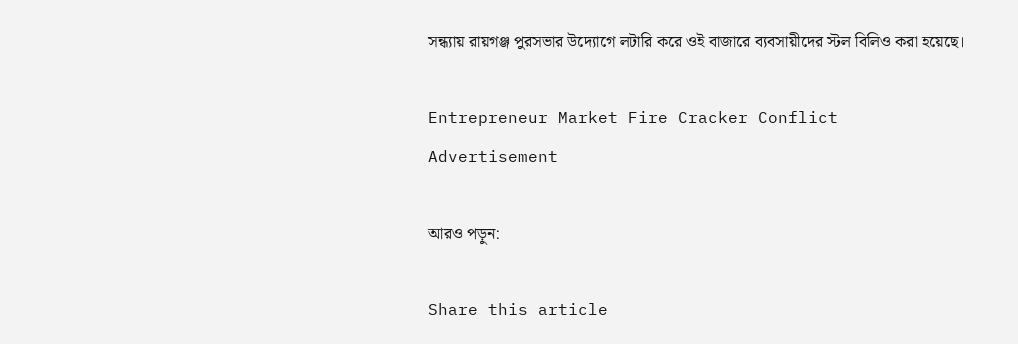সন্ধ্যায় রায়গঞ্জ পুরসভার উদ্যোগে লটারি করে ওই বাজারে ব্যবসায়ীদের স্টল বিলিও করা হয়েছে।

Entrepreneur Market Fire Cracker Conflict
Advertisement

আরও পড়ুন:

Share this article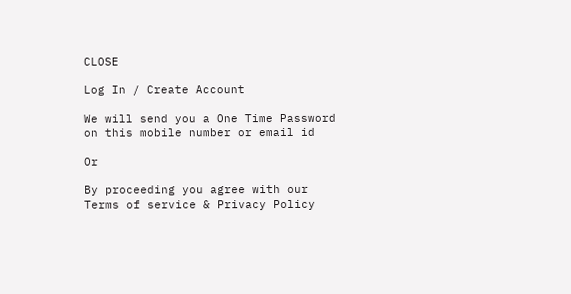CLOSE

Log In / Create Account

We will send you a One Time Password on this mobile number or email id

Or

By proceeding you agree with our Terms of service & Privacy Policy